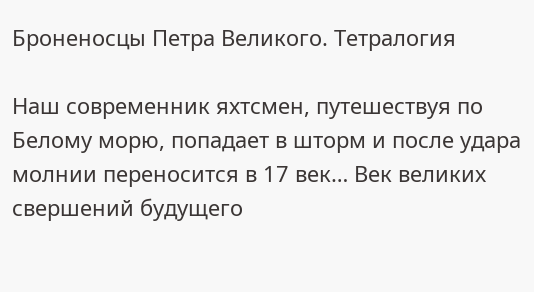Броненосцы Петра Великого. Тетралогия

Наш современник яхтсмен, путешествуя по Белому морю, попадает в шторм и после удара молнии переносится в 17 век… Век великих свершений будущего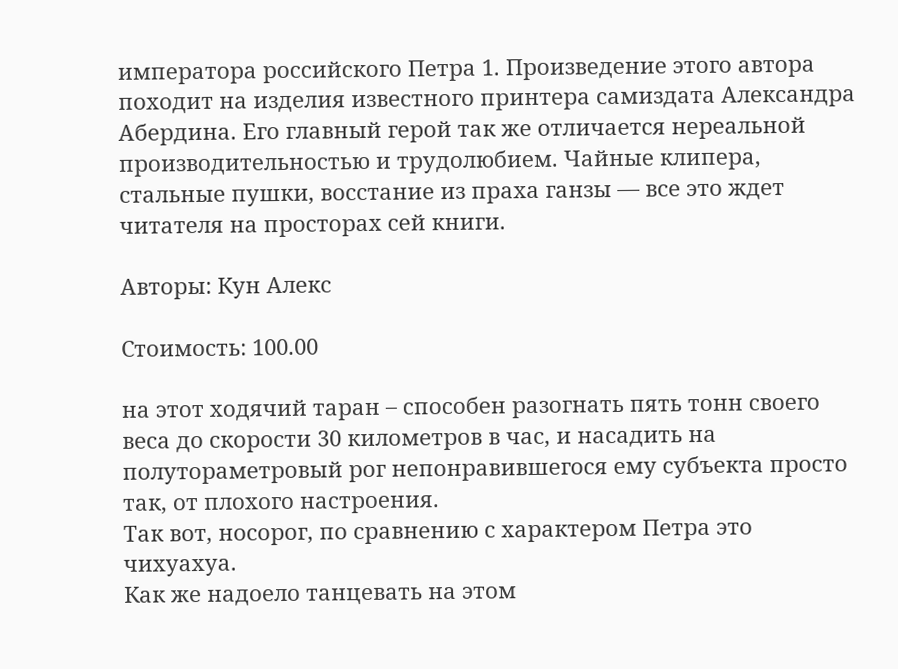императора российского Петра 1. Произведение этого автора походит на изделия известного принтера самиздата Александра Абердина. Его главный герой так же отличается нереальной производительностью и трудолюбием. Чайные клипера, стальные пушки, восстание из праха ганзы — все это ждет читателя на просторах сей книги.

Авторы: Кун Алекс

Стоимость: 100.00

на этот ходячий таран – способен разогнать пять тонн своего веса до скорости 30 километров в час, и насадить на полутораметровый рог непонравившегося ему субъекта просто так, от плохого настроения.
Так вот, носорог, по сравнению с характером Петра это чихуахуа.
Как же надоело танцевать на этом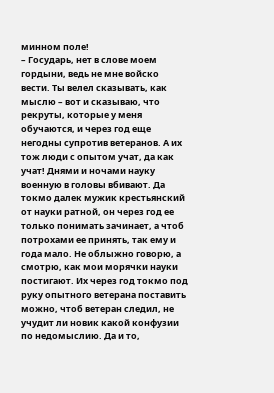минном поле!
– Государь, нет в слове моем гордыни, ведь не мне войско вести. Ты велел сказывать, как мыслю – вот и сказываю, что рекруты, которые у меня обучаются, и через год еще негодны супротив ветеранов. А их тож люди с опытом учат, да как учат! Днями и ночами науку военную в головы вбивают. Да токмо далек мужик крестьянский от науки ратной, он через год ее только понимать зачинает, а чтоб потрохами ее принять, так ему и года мало. Не облыжно говорю, а смотрю, как мои морячки науки постигают. Их через год токмо под руку опытного ветерана поставить можно, чтоб ветеран следил, не учудит ли новик какой конфузии по недомыслию. Да и то,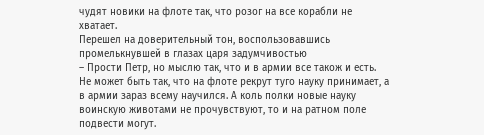чудят новики на флоте так, что розог на все корабли не хватает.
Перешел на доверительный тон, воспользовавшись промелькнувшей в глазах царя задумчивостью
– Прости Петр, но мыслю так, что и в армии все також и есть. Не может быть так, что на флоте рекрут туго науку принимает, а в армии зараз всему научился. А коль полки новые науку воинскую животами не прочувствуют, то и на ратном поле подвести могут.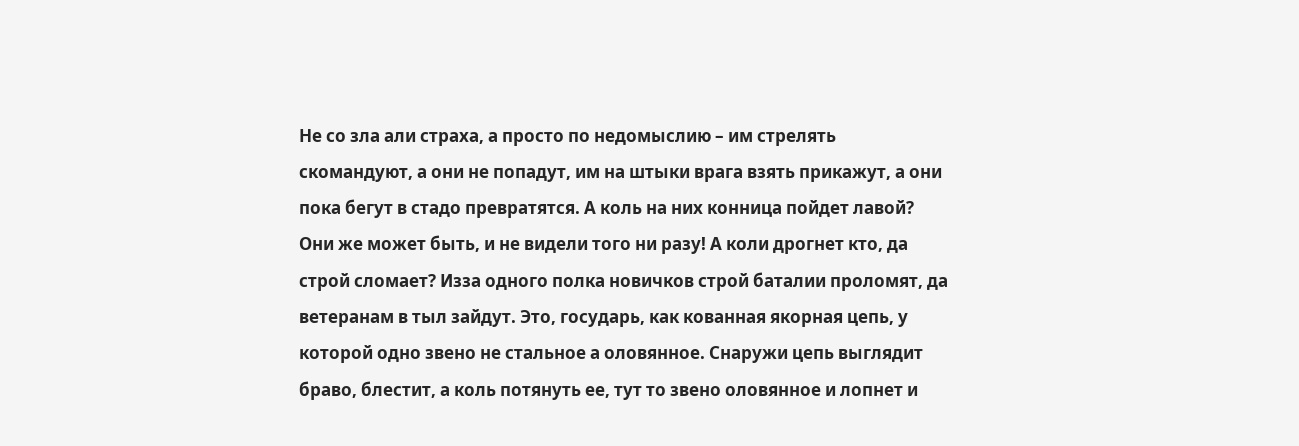Не со зла али страха, а просто по недомыслию – им стрелять скомандуют, а они не попадут, им на штыки врага взять прикажут, а они пока бегут в стадо превратятся. А коль на них конница пойдет лавой? Они же может быть, и не видели того ни разу! А коли дрогнет кто, да строй сломает? Изза одного полка новичков строй баталии проломят, да ветеранам в тыл зайдут. Это, государь, как кованная якорная цепь, у которой одно звено не стальное а оловянное. Снаружи цепь выглядит браво, блестит, а коль потянуть ее, тут то звено оловянное и лопнет и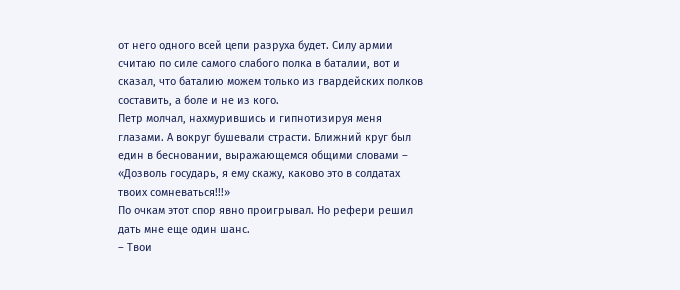от него одного всей цепи разруха будет. Силу армии считаю по силе самого слабого полка в баталии, вот и сказал, что баталию можем только из гвардейских полков составить, а боле и не из кого.
Петр молчал, нахмурившись и гипнотизируя меня глазами. А вокруг бушевали страсти. Ближний круг был един в бесновании, выражающемся общими словами – «Дозволь государь, я ему скажу, каково это в солдатах твоих сомневаться!!!»
По очкам этот спор явно проигрывал. Но рефери решил дать мне еще один шанс.
– Твои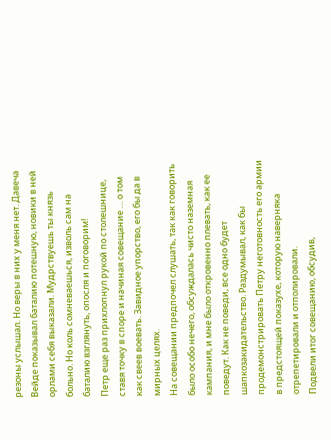резоны услышал. Но веры в них у меня нет. Давеча Вейде показывал баталию потешную, новики в ней орлами себя выказали. Мудрствуешь ты князь больно. Но коль сомневаешься, изволь сам на баталию взглянуть, опосля и поговорим!
Петр еще раз прихлопнул рукой по столешнице, ставя точку в споре и начиная совещание … о том как свеев воевать. Завидное упорство, его бы да в мирных целях.
На совещании предпочел слушать, так как говорить было особо нечего, обсуждалась чисто наземная кампания, и мне было откровенно плевать, как ее поведут. Как не поведи, все одно будет шапкозакидательство. Раздумывал, как бы продемонстрировать Петру неготовность его армии в предстоящей показухе, которую наверняка отрепетировали и отполировали.
Подвели итог совещанию, обсудив,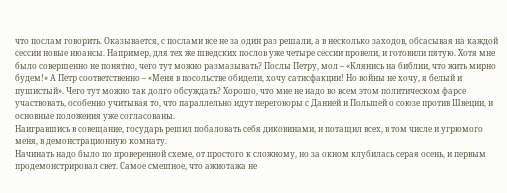что послам говорить. Оказывается, с послами все не за один раз решали, а в несколько заходов, обсасывая на каждой сессии новые нюансы. Например, для тех же шведских послов уже четыре сессии провели, и готовили пятую. Хотя мне было совершенно не понятно, чего тут можно размазывать? Послы Петру, мол – «Клянись на библии, что жить мирно будем!» А Петр соответственно – «Меня в посольстве обидели, хочу сатисфакции! Но войны не хочу, я белый и пушистый». Чего тут можно так долго обсуждать? Хорошо, что мне не надо во всем этом политическом фарсе участвовать, особенно учитывая то, что параллельно идут переговоры с Данией и Польшей о союзе против Швеции, и основные положения уже согласованы.
Наигравшись в совещание, государь решил побаловать себя диковинами, и потащил всех, в том числе и угрюмого меня, в демонстрационную комнату.
Начинать надо было по проверенной схеме, от простого к сложному, но за окном клубилась серая осень, и первым продемонстрировал свет. Самое смешное, что ажиотажа не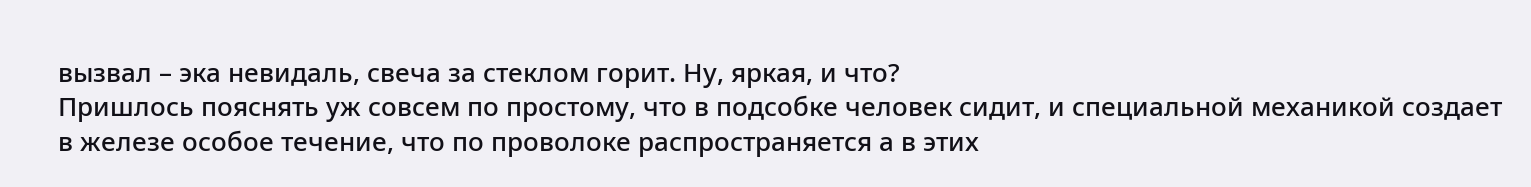вызвал – эка невидаль, свеча за стеклом горит. Ну, яркая, и что?
Пришлось пояснять уж совсем по простому, что в подсобке человек сидит, и специальной механикой создает в железе особое течение, что по проволоке распространяется а в этих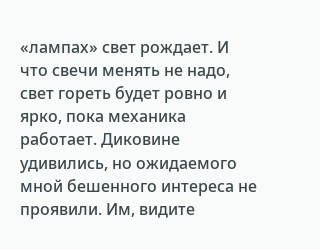«лампах» свет рождает. И что свечи менять не надо, свет гореть будет ровно и ярко, пока механика работает. Диковине удивились, но ожидаемого мной бешенного интереса не проявили. Им, видите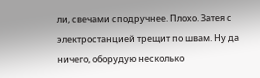ли, свечами сподручнее. Плохо. Затея с электростанцией трещит по швам. Ну да ничего, оборудую несколько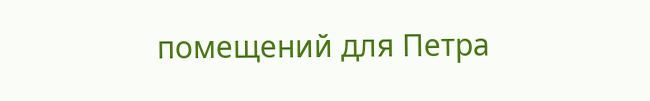помещений для Петра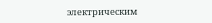электрическим